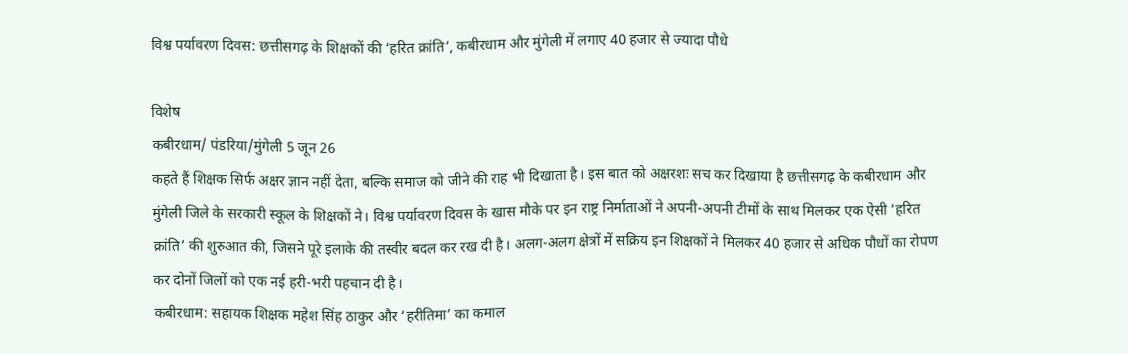विश्व पर्यावरण दिवस: छत्तीसगढ़ के शिक्षकों की ‘हरित क्रांति’, कबीरधाम और मुंगेली में लगाए 40 हजार से ज्यादा पौधे

विशेष
कबीरधाम/ पंडरिया/मुंगेली 5 जून 26
कहते हैं शिक्षक सिर्फ अक्षर ज्ञान नहीं देता, बल्कि समाज को जीने की राह भी दिखाता है। इस बात को अक्षरशः सच कर दिखाया है छत्तीसगढ़ के कबीरधाम और मुंगेली जिले के सरकारी स्कूल के शिक्षकों ने। विश्व पर्यावरण दिवस के खास मौके पर इन राष्ट्र निर्माताओं ने अपनी-अपनी टीमों के साथ मिलकर एक ऐसी ‘हरित क्रांति’ की शुरुआत की, जिसने पूरे इलाके की तस्वीर बदल कर रख दी है। अलग-अलग क्षेत्रों में सक्रिय इन शिक्षकों ने मिलकर 40 हजार से अधिक पौधों का रोपण कर दोनों जिलों को एक नई हरी-भरी पहचान दी है।
कबीरधाम: सहायक शिक्षक महेश सिंह ठाकुर और ‘हरीतिमा’ का कमाल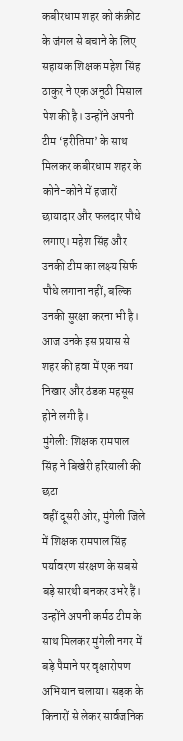कबीरधाम शहर को कंक्रीट के जंगल से बचाने के लिए सहायक शिक्षक महेश सिंह ठाकुर ने एक अनूठी मिसाल पेश की है। उन्होंने अपनी टीम ‘हरीतिमा’ के साथ मिलकर कबीरधाम शहर के कोने-कोने में हजारों छायादार और फलदार पौधे लगाए। महेश सिंह और उनकी टीम का लक्ष्य सिर्फ पौधे लगाना नहीं, बल्कि उनकी सुरक्षा करना भी है। आज उनके इस प्रयास से शहर की हवा में एक नया निखार और ठंडक महसूस होने लगी है।
मुंगेली: शिक्षक रामपाल सिंह ने बिखेरी हरियाली की छटा
वहीं दूसरी ओर, मुंगेली जिले में शिक्षक रामपाल सिंह पर्यावरण संरक्षण के सबसे बड़े सारथी बनकर उभरे हैं। उन्होंने अपनी कर्मठ टीम के साथ मिलकर मुंगेली नगर में बड़े पैमाने पर वृक्षारोपण अभियान चलाया। सड़क के किनारों से लेकर सार्वजनिक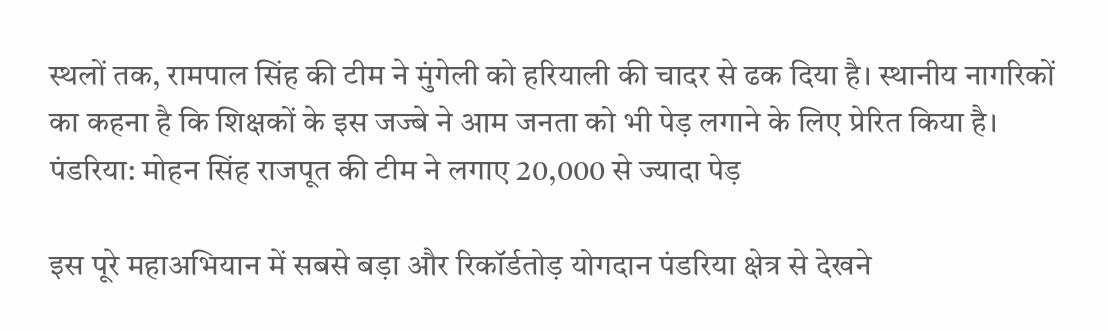स्थलों तक, रामपाल सिंह की टीम ने मुंगेली को हरियाली की चादर से ढक दिया है। स्थानीय नागरिकों का कहना है कि शिक्षकों के इस जज्बे ने आम जनता को भी पेड़ लगाने के लिए प्रेरित किया है।
पंडरिया: मोहन सिंह राजपूत की टीम ने लगाए 20,000 से ज्यादा पेड़

इस पूरे महाअभियान में सबसे बड़ा और रिकॉर्डतोड़ योगदान पंडरिया क्षेत्र से देखने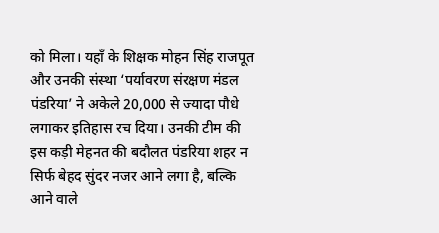को मिला। यहाँ के शिक्षक मोहन सिंह राजपूत और उनकी संस्था ‘पर्यावरण संरक्षण मंडल पंडरिया’ ने अकेले 20,000 से ज्यादा पौधे लगाकर इतिहास रच दिया। उनकी टीम की इस कड़ी मेहनत की बदौलत पंडरिया शहर न सिर्फ बेहद सुंदर नजर आने लगा है, बल्कि आने वाले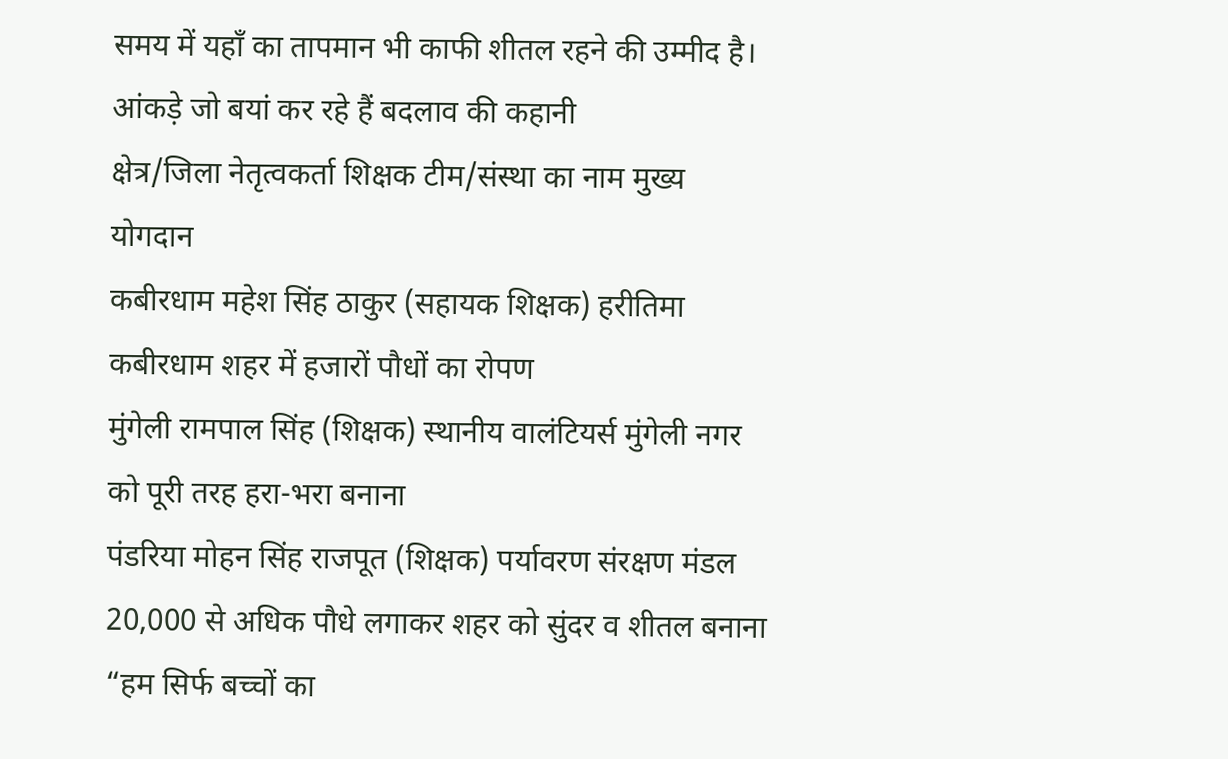समय में यहाँ का तापमान भी काफी शीतल रहने की उम्मीद है।
आंकड़े जो बयां कर रहे हैं बदलाव की कहानी
क्षेत्र/जिला नेतृत्वकर्ता शिक्षक टीम/संस्था का नाम मुख्य योगदान
कबीरधाम महेश सिंह ठाकुर (सहायक शिक्षक) हरीतिमा कबीरधाम शहर में हजारों पौधों का रोपण
मुंगेली रामपाल सिंह (शिक्षक) स्थानीय वालंटियर्स मुंगेली नगर को पूरी तरह हरा-भरा बनाना
पंडरिया मोहन सिंह राजपूत (शिक्षक) पर्यावरण संरक्षण मंडल 20,000 से अधिक पौधे लगाकर शहर को सुंदर व शीतल बनाना
“हम सिर्फ बच्चों का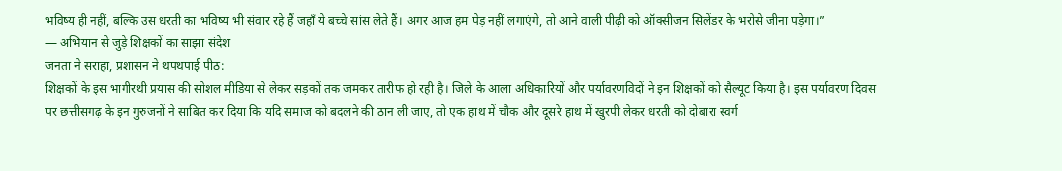भविष्य ही नहीं, बल्कि उस धरती का भविष्य भी संवार रहे हैं जहाँ ये बच्चे सांस लेते हैं। अगर आज हम पेड़ नहीं लगाएंगे, तो आने वाली पीढ़ी को ऑक्सीजन सिलेंडर के भरोसे जीना पड़ेगा।”
— अभियान से जुड़े शिक्षकों का साझा संदेश
जनता ने सराहा, प्रशासन ने थपथपाई पीठ:
शिक्षकों के इस भागीरथी प्रयास की सोशल मीडिया से लेकर सड़कों तक जमकर तारीफ हो रही है। जिले के आला अधिकारियों और पर्यावरणविदों ने इन शिक्षकों को सैल्यूट किया है। इस पर्यावरण दिवस पर छत्तीसगढ़ के इन गुरुजनों ने साबित कर दिया कि यदि समाज को बदलने की ठान ली जाए, तो एक हाथ में चौक और दूसरे हाथ में खुरपी लेकर धरती को दोबारा स्वर्ग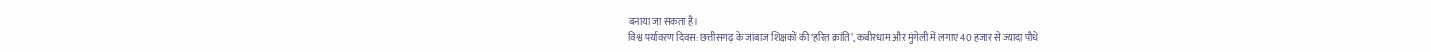बनाया जा सकता है।
विश्व पर्यावरण दिवस: छत्तीसगढ़ के जांबाज शिक्षकों की ‘हरित क्रांति’, कबीरधाम और मुंगेली में लगाए 40 हजार से ज्यादा पौधे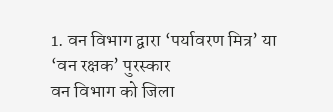1. वन विभाग द्वारा ‘पर्यावरण मित्र’ या ‘वन रक्षक’ पुरस्कार
वन विभाग को जिला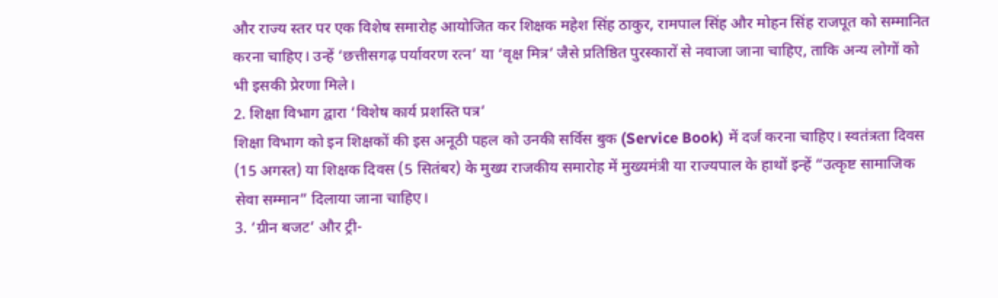और राज्य स्तर पर एक विशेष समारोह आयोजित कर शिक्षक महेश सिंह ठाकुर, रामपाल सिंह और मोहन सिंह राजपूत को सम्मानित करना चाहिए। उन्हें ‘छत्तीसगढ़ पर्यावरण रत्न’ या ‘वृक्ष मित्र’ जैसे प्रतिष्ठित पुरस्कारों से नवाजा जाना चाहिए, ताकि अन्य लोगों को भी इसकी प्रेरणा मिले।
2. शिक्षा विभाग द्वारा ‘विशेष कार्य प्रशस्ति पत्र’
शिक्षा विभाग को इन शिक्षकों की इस अनूठी पहल को उनकी सर्विस बुक (Service Book) में दर्ज करना चाहिए। स्वतंत्रता दिवस (15 अगस्त) या शिक्षक दिवस (5 सितंबर) के मुख्य राजकीय समारोह में मुख्यमंत्री या राज्यपाल के हाथों इन्हें “उत्कृष्ट सामाजिक सेवा सम्मान” दिलाया जाना चाहिए।
3. ‘ग्रीन बजट’ और ट्री-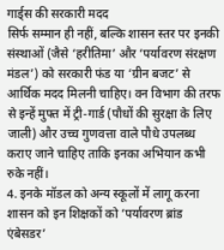गार्ड्स की सरकारी मदद
सिर्फ सम्मान ही नहीं, बल्कि शासन स्तर पर इनकी संस्थाओं (जैसे ‘हरीतिमा’ और ‘पर्यावरण संरक्षण मंडल’) को सरकारी फंड या ‘ग्रीन बजट’ से आर्थिक मदद मिलनी चाहिए। वन विभाग की तरफ से इन्हें मुफ्त में ट्री-गार्ड (पौधों की सुरक्षा के लिए जाली) और उच्च गुणवत्ता वाले पौधे उपलब्ध कराए जाने चाहिए ताकि इनका अभियान कभी रुके नहीं।
4. इनके मॉडल को अन्य स्कूलों में लागू करना
शासन को इन शिक्षकों को ‘पर्यावरण ब्रांड एंबेसडर’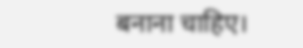बनाना चाहिए।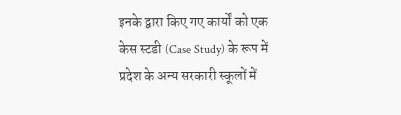इनके द्वारा किए गए कार्यों को एक केस स्टडी (Case Study) के रूप में प्रदेश के अन्य सरकारी स्कूलों में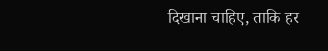दिखाना चाहिए, ताकि हर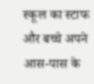स्कूल का स्टाफ और बच्चे अपने आस-पास के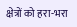क्षेत्रों को हरा-भरा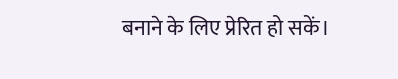बनाने के लिए प्रेरित हो सकें।